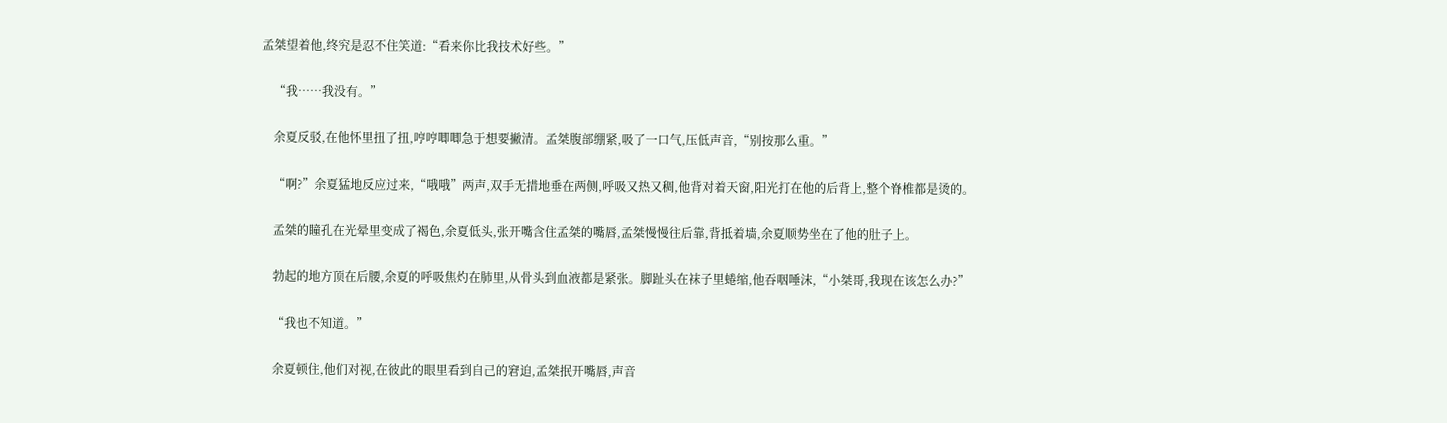孟桀望着他,终究是忍不住笑道:“看来你比我技术好些。”

    “我……我没有。”

    余夏反驳,在他怀里扭了扭,哼哼唧唧急于想要撇清。孟桀腹部绷紧,吸了一口气,压低声音,“别按那么重。”

    “啊?”余夏猛地反应过来,“哦哦”两声,双手无措地垂在两侧,呼吸又热又稠,他背对着天窗,阳光打在他的后背上,整个脊椎都是烫的。

    孟桀的瞳孔在光晕里变成了褐色,余夏低头,张开嘴含住孟桀的嘴唇,孟桀慢慢往后靠,背抵着墙,余夏顺势坐在了他的肚子上。

    勃起的地方顶在后腰,余夏的呼吸焦灼在肺里,从骨头到血液都是紧张。脚趾头在袜子里蜷缩,他吞咽唾沫,“小桀哥,我现在该怎么办?”

    “我也不知道。”

    余夏顿住,他们对视,在彼此的眼里看到自己的窘迫,孟桀抿开嘴唇,声音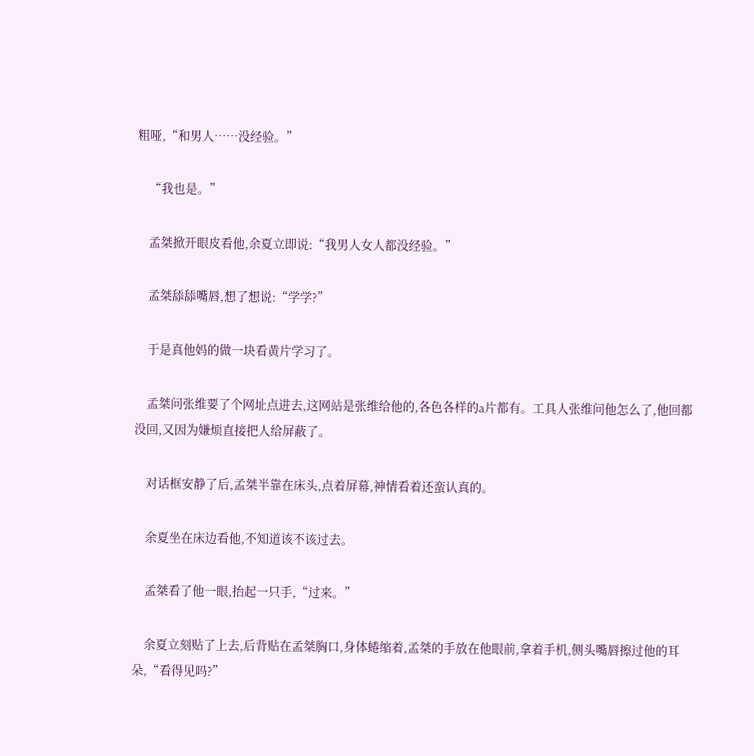粗哑,“和男人……没经验。”

    “我也是。”

    孟桀掀开眼皮看他,余夏立即说:“我男人女人都没经验。”

    孟桀舔舔嘴唇,想了想说:“学学?”

    于是真他妈的做一块看黄片学习了。

    孟桀问张维要了个网址点进去,这网站是张维给他的,各色各样的a片都有。工具人张维问他怎么了,他回都没回,又因为嫌烦直接把人给屏蔽了。

    对话框安静了后,孟桀半靠在床头,点着屏幕,神情看着还蛮认真的。

    余夏坐在床边看他,不知道该不该过去。

    孟桀看了他一眼,抬起一只手,“过来。”

    余夏立刻贴了上去,后背贴在孟桀胸口,身体蜷缩着,孟桀的手放在他眼前,拿着手机,侧头嘴唇擦过他的耳朵,“看得见吗?”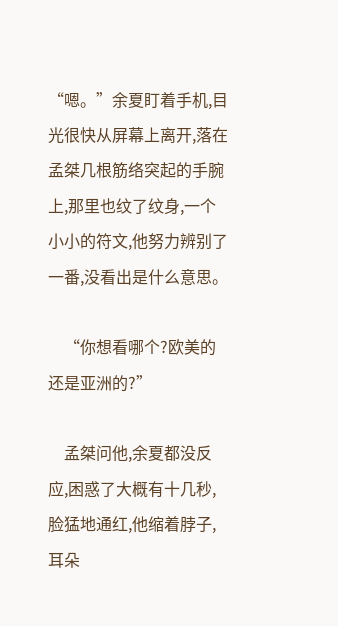“嗯。”余夏盯着手机,目光很快从屏幕上离开,落在孟桀几根筋络突起的手腕上,那里也纹了纹身,一个小小的符文,他努力辨别了一番,没看出是什么意思。

    “你想看哪个?欧美的还是亚洲的?”

    孟桀问他,余夏都没反应,困惑了大概有十几秒,脸猛地通红,他缩着脖子,耳朵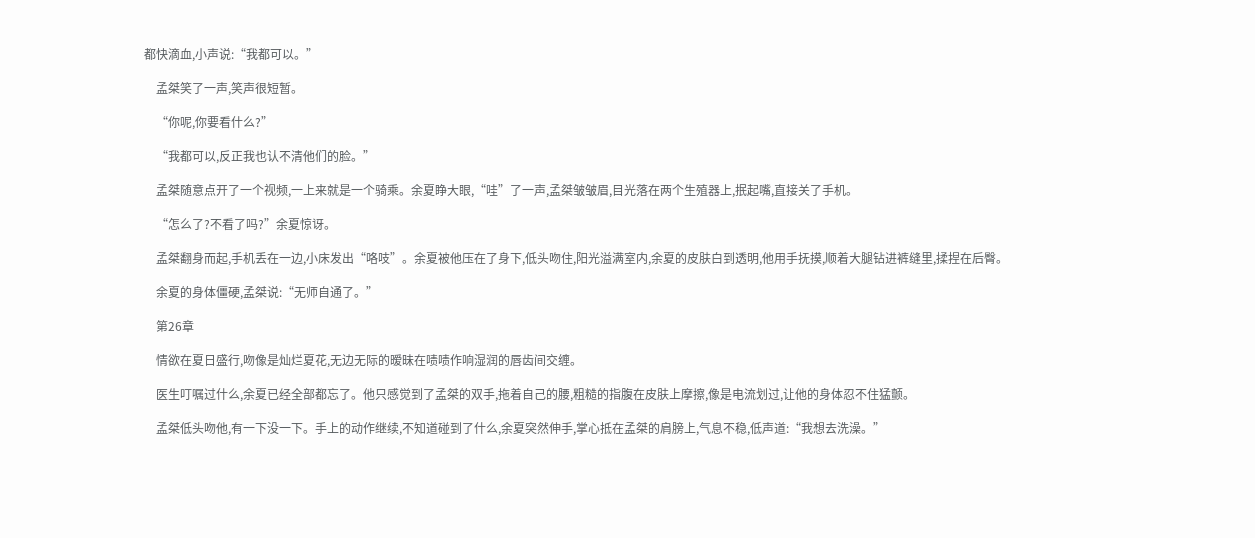都快滴血,小声说:“我都可以。”

    孟桀笑了一声,笑声很短暂。

    “你呢,你要看什么?”

    “我都可以,反正我也认不清他们的脸。”

    孟桀随意点开了一个视频,一上来就是一个骑乘。余夏睁大眼,“哇”了一声,孟桀皱皱眉,目光落在两个生殖器上,抿起嘴,直接关了手机。

    “怎么了?不看了吗?”余夏惊讶。

    孟桀翻身而起,手机丢在一边,小床发出“咯吱”。余夏被他压在了身下,低头吻住,阳光溢满室内,余夏的皮肤白到透明,他用手抚摸,顺着大腿钻进裤缝里,揉捏在后臀。

    余夏的身体僵硬,孟桀说:“无师自通了。”

    第26章

    情欲在夏日盛行,吻像是灿烂夏花,无边无际的暧昧在啧啧作响湿润的唇齿间交缠。

    医生叮嘱过什么,余夏已经全部都忘了。他只感觉到了孟桀的双手,拖着自己的腰,粗糙的指腹在皮肤上摩擦,像是电流划过,让他的身体忍不住猛颤。

    孟桀低头吻他,有一下没一下。手上的动作继续,不知道碰到了什么,余夏突然伸手,掌心抵在孟桀的肩膀上,气息不稳,低声道:“我想去洗澡。”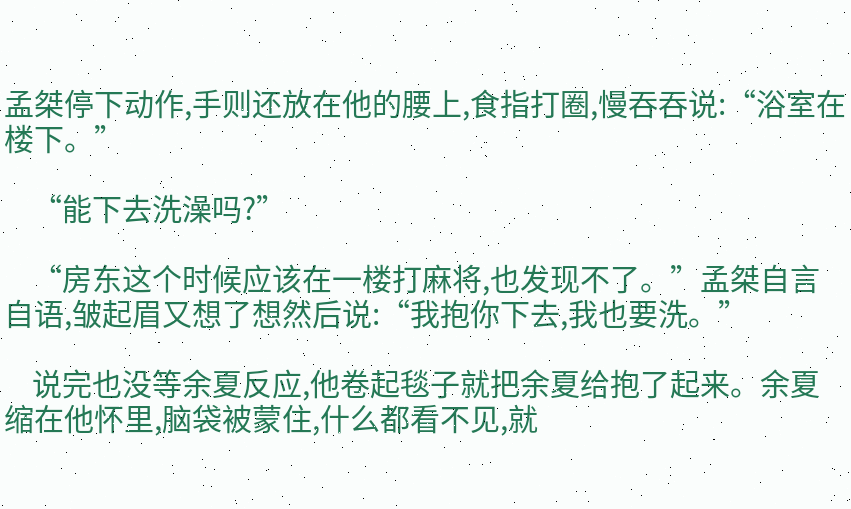孟桀停下动作,手则还放在他的腰上,食指打圈,慢吞吞说:“浴室在楼下。”

    “能下去洗澡吗?”

    “房东这个时候应该在一楼打麻将,也发现不了。”孟桀自言自语,皱起眉又想了想然后说:“我抱你下去,我也要洗。”

    说完也没等余夏反应,他卷起毯子就把余夏给抱了起来。余夏缩在他怀里,脑袋被蒙住,什么都看不见,就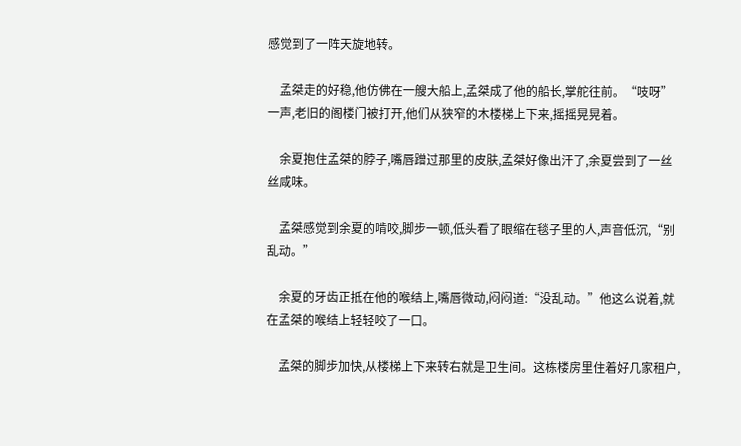感觉到了一阵天旋地转。

    孟桀走的好稳,他仿佛在一艘大船上,孟桀成了他的船长,掌舵往前。“吱呀”一声,老旧的阁楼门被打开,他们从狭窄的木楼梯上下来,摇摇晃晃着。

    余夏抱住孟桀的脖子,嘴唇蹭过那里的皮肤,孟桀好像出汗了,余夏尝到了一丝丝咸味。

    孟桀感觉到余夏的啃咬,脚步一顿,低头看了眼缩在毯子里的人,声音低沉,“别乱动。”

    余夏的牙齿正抵在他的喉结上,嘴唇微动,闷闷道:“没乱动。”他这么说着,就在孟桀的喉结上轻轻咬了一口。

    孟桀的脚步加快,从楼梯上下来转右就是卫生间。这栋楼房里住着好几家租户,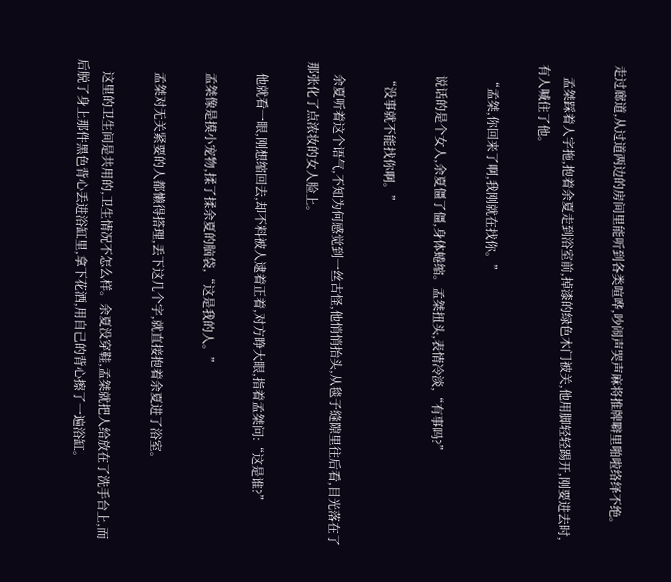走过廊道,从过道两边的房间里能听到各类喧哗,吵闹声哭声麻将推牌噼里啪啦络绎不绝。

    孟桀踩着人字拖,抱着余夏走到浴室前,掉漆的绿色木门被关,他用脚轻轻踢开,刚要进去时,有人喊住了他。

    “孟桀,你回来了啊,我刚就在找你。”

    说话的是个女人,余夏僵了僵,身体蜷缩。孟桀扭头,表情冷淡,“有事吗?”

    “没事就不能找你啊。”

    余夏听着这个语气,不知为何感觉到一丝古怪,他悄悄抬头,从毯子缝隙里往后看,目光落在了那张化了点浓妆的女人脸上。

    他就看一眼,刚想缩回去,却不料被人逮着正着,对方睁大眼,指着孟桀问:“这是谁?”

    孟桀像是摸小宠物,揉了揉余夏的脑袋,“这是我的人。”

    孟桀对无关紧要的人都懒得搭理,丢下这几个字,就直接抱着余夏进了浴室。

    这里的卫生间是共用的,卫生情况不怎么样。余夏没穿鞋,孟桀就把人给放在了洗手台上,而后脱了身上那件黑色背心丢进浴缸里,拿下花洒,用自己的背心擦了一遍浴缸。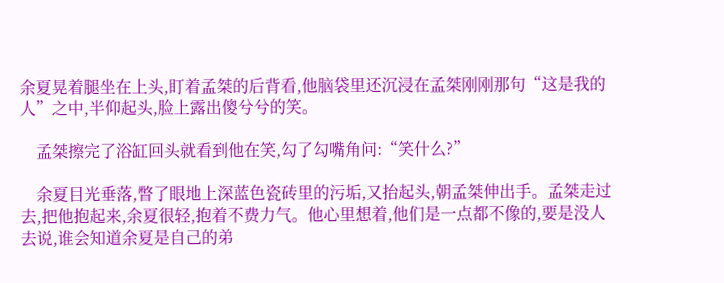余夏晃着腿坐在上头,盯着孟桀的后背看,他脑袋里还沉浸在孟桀刚刚那句“这是我的人”之中,半仰起头,脸上露出傻兮兮的笑。

    孟桀擦完了浴缸回头就看到他在笑,勾了勾嘴角问:“笑什么?”

    余夏目光垂落,瞥了眼地上深蓝色瓷砖里的污垢,又抬起头,朝孟桀伸出手。孟桀走过去,把他抱起来,余夏很轻,抱着不费力气。他心里想着,他们是一点都不像的,要是没人去说,谁会知道余夏是自己的弟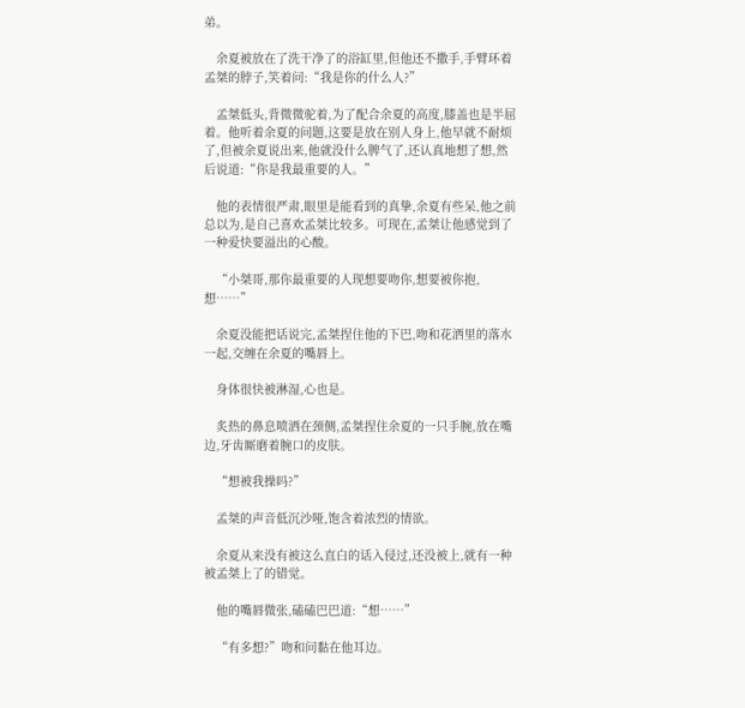弟。

    余夏被放在了洗干净了的浴缸里,但他还不撒手,手臂环着孟桀的脖子,笑着问:“我是你的什么人?”

    孟桀低头,背微微驼着,为了配合余夏的高度,膝盖也是半屈着。他听着余夏的问题,这要是放在别人身上,他早就不耐烦了,但被余夏说出来,他就没什么脾气了,还认真地想了想,然后说道:“你是我最重要的人。”

    他的表情很严肃,眼里是能看到的真挚,余夏有些呆,他之前总以为,是自己喜欢孟桀比较多。可现在,孟桀让他感觉到了一种爱快要溢出的心酸。

    “小桀哥,那你最重要的人现想要吻你,想要被你抱,想……”

    余夏没能把话说完,孟桀捏住他的下巴,吻和花洒里的落水一起,交缠在余夏的嘴唇上。

    身体很快被淋湿,心也是。

    炙热的鼻息喷洒在颈侧,孟桀捏住余夏的一只手腕,放在嘴边,牙齿厮磨着腕口的皮肤。

    “想被我操吗?”

    孟桀的声音低沉沙哑,饱含着浓烈的情欲。

    余夏从来没有被这么直白的话入侵过,还没被上,就有一种被孟桀上了的错觉。

    他的嘴唇微张,磕磕巴巴道:“想……”

    “有多想?”吻和问黏在他耳边。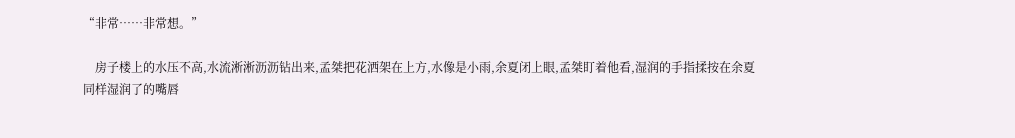“非常……非常想。”

    房子楼上的水压不高,水流淅淅沥沥钻出来,孟桀把花洒架在上方,水像是小雨,余夏闭上眼,孟桀盯着他看,湿润的手指揉按在余夏同样湿润了的嘴唇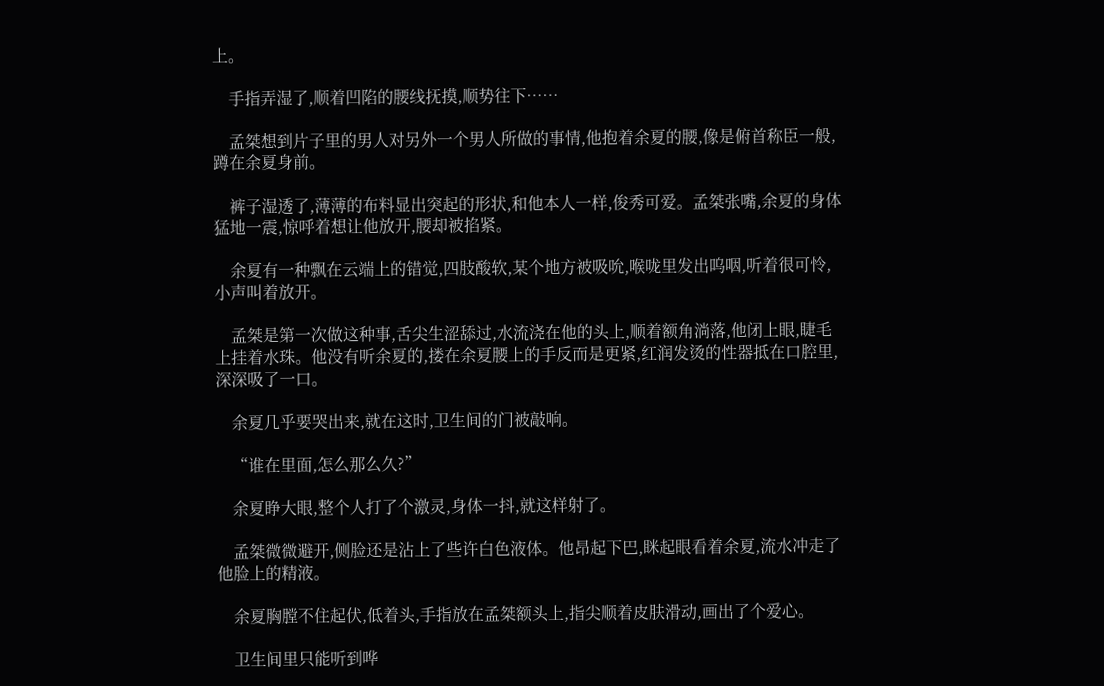上。

    手指弄湿了,顺着凹陷的腰线抚摸,顺势往下……

    孟桀想到片子里的男人对另外一个男人所做的事情,他抱着余夏的腰,像是俯首称臣一般,蹲在余夏身前。

    裤子湿透了,薄薄的布料显出突起的形状,和他本人一样,俊秀可爱。孟桀张嘴,余夏的身体猛地一震,惊呼着想让他放开,腰却被掐紧。

    余夏有一种飘在云端上的错觉,四肢酸软,某个地方被吸吮,喉咙里发出呜咽,听着很可怜,小声叫着放开。

    孟桀是第一次做这种事,舌尖生涩舔过,水流浇在他的头上,顺着额角淌落,他闭上眼,睫毛上挂着水珠。他没有听余夏的,搂在余夏腰上的手反而是更紧,红润发烫的性器抵在口腔里,深深吸了一口。

    余夏几乎要哭出来,就在这时,卫生间的门被敲响。

    “谁在里面,怎么那么久?”

    余夏睁大眼,整个人打了个激灵,身体一抖,就这样射了。

    孟桀微微避开,侧脸还是沾上了些许白色液体。他昂起下巴,眯起眼看着余夏,流水冲走了他脸上的精液。

    余夏胸膛不住起伏,低着头,手指放在孟桀额头上,指尖顺着皮肤滑动,画出了个爱心。

    卫生间里只能听到哗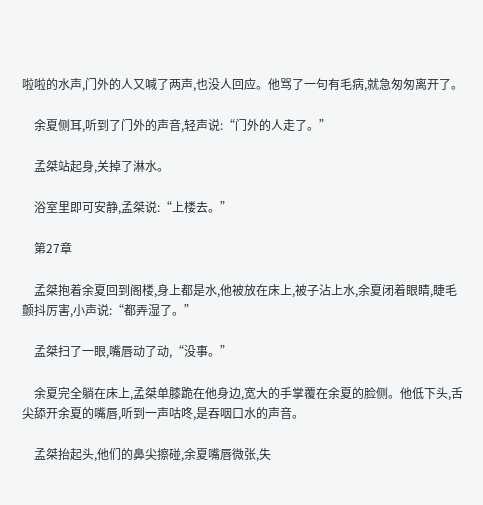啦啦的水声,门外的人又喊了两声,也没人回应。他骂了一句有毛病,就急匆匆离开了。

    余夏侧耳,听到了门外的声音,轻声说:“门外的人走了。”

    孟桀站起身,关掉了淋水。

    浴室里即可安静,孟桀说:“上楼去。”

    第27章

    孟桀抱着余夏回到阁楼,身上都是水,他被放在床上,被子沾上水,余夏闭着眼睛,睫毛颤抖厉害,小声说:“都弄湿了。”

    孟桀扫了一眼,嘴唇动了动,“没事。”

    余夏完全躺在床上,孟桀单膝跪在他身边,宽大的手掌覆在余夏的脸侧。他低下头,舌尖舔开余夏的嘴唇,听到一声咕咚,是吞咽口水的声音。

    孟桀抬起头,他们的鼻尖擦碰,余夏嘴唇微张,失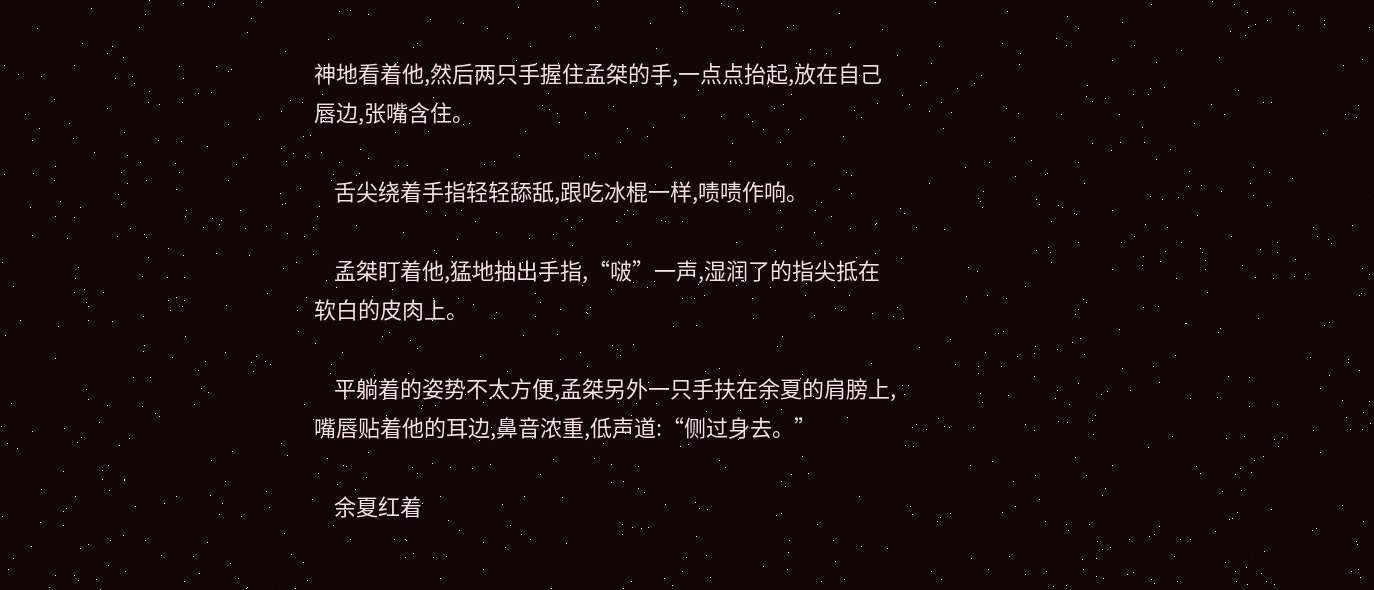神地看着他,然后两只手握住孟桀的手,一点点抬起,放在自己唇边,张嘴含住。

    舌尖绕着手指轻轻舔舐,跟吃冰棍一样,啧啧作响。

    孟桀盯着他,猛地抽出手指,“啵”一声,湿润了的指尖抵在软白的皮肉上。

    平躺着的姿势不太方便,孟桀另外一只手扶在余夏的肩膀上,嘴唇贴着他的耳边,鼻音浓重,低声道:“侧过身去。”

    余夏红着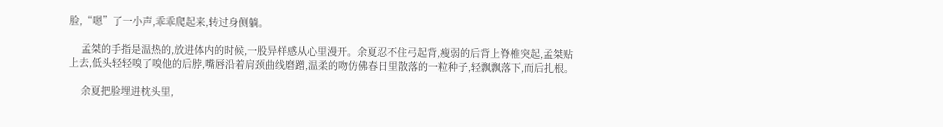脸,“嗯”了一小声,乖乖爬起来,转过身侧躺。

    孟桀的手指是温热的,放进体内的时候,一股异样感从心里漫开。余夏忍不住弓起背,瘦弱的后背上脊椎突起,孟桀贴上去,低头轻轻嗅了嗅他的后脖,嘴唇沿着肩颈曲线磨蹭,温柔的吻仿佛春日里散落的一粒种子,轻飘飘落下,而后扎根。

    余夏把脸埋进枕头里,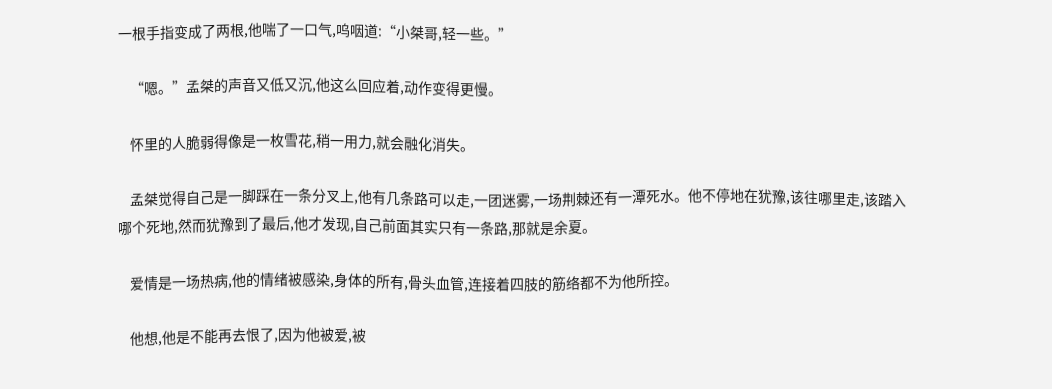一根手指变成了两根,他喘了一口气,呜咽道:“小桀哥,轻一些。”

    “嗯。”孟桀的声音又低又沉,他这么回应着,动作变得更慢。

    怀里的人脆弱得像是一枚雪花,稍一用力,就会融化消失。

    孟桀觉得自己是一脚踩在一条分叉上,他有几条路可以走,一团迷雾,一场荆棘还有一潭死水。他不停地在犹豫,该往哪里走,该踏入哪个死地,然而犹豫到了最后,他才发现,自己前面其实只有一条路,那就是余夏。

    爱情是一场热病,他的情绪被感染,身体的所有,骨头血管,连接着四肢的筋络都不为他所控。

    他想,他是不能再去恨了,因为他被爱,被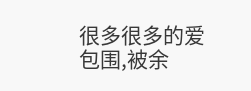很多很多的爱包围,被余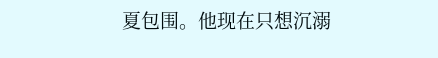夏包围。他现在只想沉溺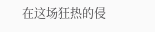在这场狂热的侵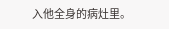入他全身的病灶里。